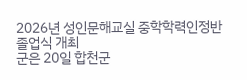2026년 성인문해교실 중학학력인정반 졸업식 개최
군은 20일 합천군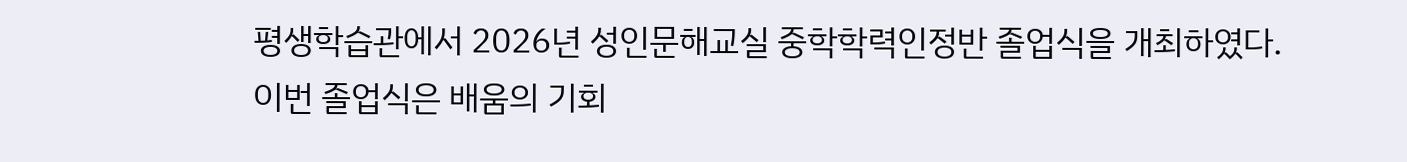평생학습관에서 2026년 성인문해교실 중학학력인정반 졸업식을 개최하였다.
이번 졸업식은 배움의 기회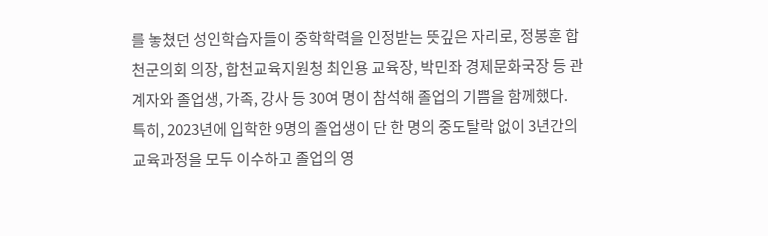를 놓쳤던 성인학습자들이 중학학력을 인정받는 뜻깊은 자리로, 정봉훈 합천군의회 의장, 합천교육지원청 최인용 교육장, 박민좌 경제문화국장 등 관계자와 졸업생, 가족, 강사 등 30여 명이 참석해 졸업의 기쁨을 함께했다.
특히, 2023년에 입학한 9명의 졸업생이 단 한 명의 중도탈락 없이 3년간의 교육과정을 모두 이수하고 졸업의 영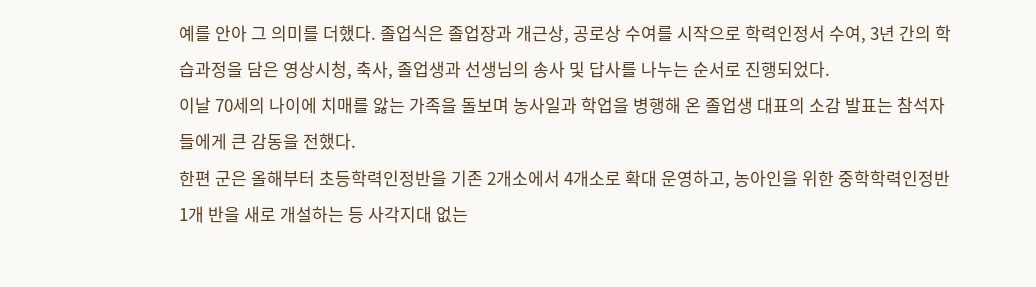예를 안아 그 의미를 더했다. 졸업식은 졸업장과 개근상, 공로상 수여를 시작으로 학력인정서 수여, 3년 간의 학습과정을 담은 영상시청, 축사, 졸업생과 선생님의 송사 및 답사를 나누는 순서로 진행되었다.
이날 70세의 나이에 치매를 앓는 가족을 돌보며 농사일과 학업을 병행해 온 졸업생 대표의 소감 발표는 참석자들에게 큰 감동을 전했다.
한편 군은 올해부터 초등학력인정반을 기존 2개소에서 4개소로 확대 운영하고, 농아인을 위한 중학학력인정반 1개 반을 새로 개설하는 등 사각지대 없는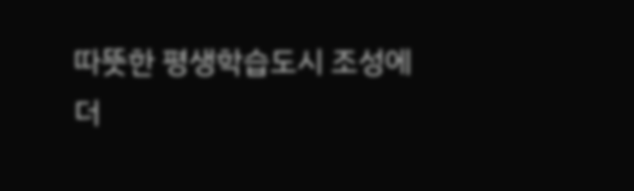따뜻한 평생학습도시 조성에 더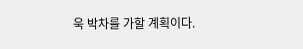욱 박차를 가할 계획이다.